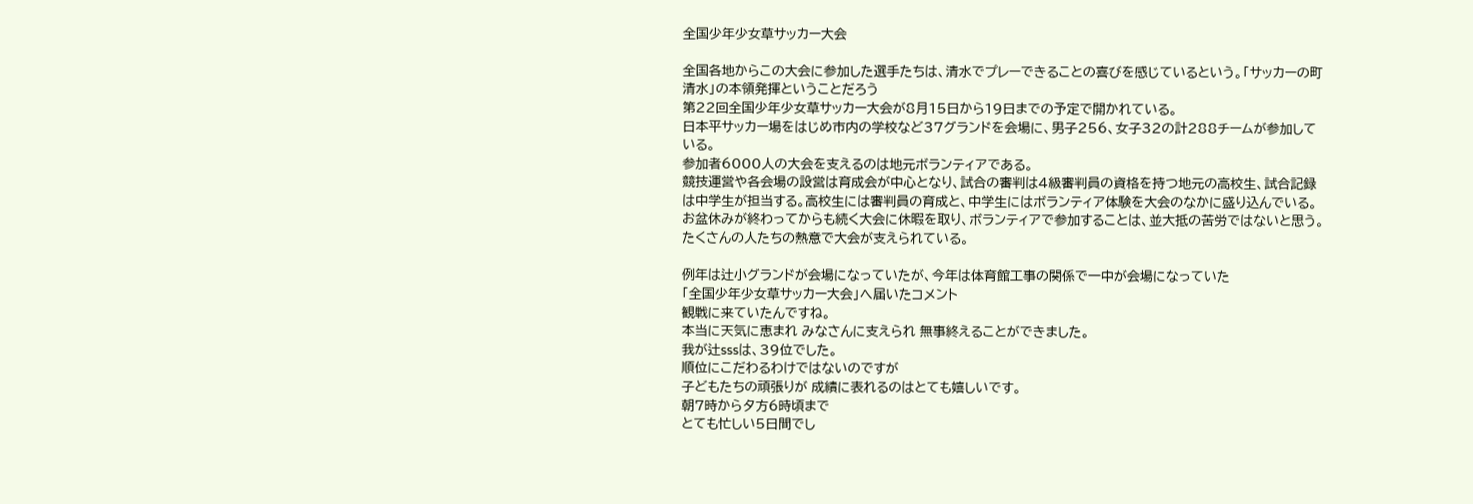全国少年少女草サッカー大会

全国各地からこの大会に参加した選手たちは、清水でプレーできることの喜びを感じているという。「サッカーの町清水」の本領発揮ということだろう
第22回全国少年少女草サッカー大会が8月15日から19日までの予定で開かれている。
日本平サッカー場をはじめ市内の学校など37グランドを会場に、男子256、女子32の計288チームが参加している。
参加者6000人の大会を支えるのは地元ボランティアである。
競技運営や各会場の設営は育成会が中心となり、試合の審判は4級審判員の資格を持つ地元の高校生、試合記録は中学生が担当する。高校生には審判員の育成と、中学生にはボランティア体験を大会のなかに盛り込んでいる。
お盆休みが終わってからも続く大会に休暇を取り、ボランティアで参加することは、並大抵の苦労ではないと思う。たくさんの人たちの熱意で大会が支えられている。

例年は辻小グランドが会場になっていたが、今年は体育館工事の関係で一中が会場になっていた
「全国少年少女草サッカー大会」へ届いたコメント
観戦に来ていたんですね。
本当に天気に恵まれ みなさんに支えられ 無事終えることができました。
我が辻sssは、39位でした。
順位にこだわるわけではないのですが
子どもたちの頑張りが 成績に表れるのはとても嬉しいです。
朝7時から夕方6時頃まで
とても忙しい5日間でし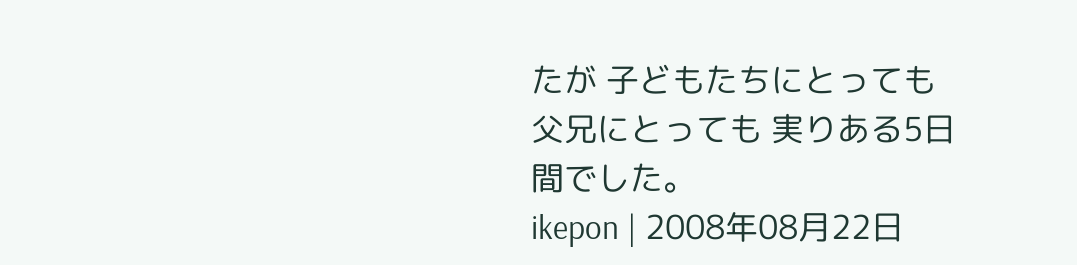たが 子どもたちにとっても 父兄にとっても 実りある5日間でした。
ikepon | 2008年08月22日